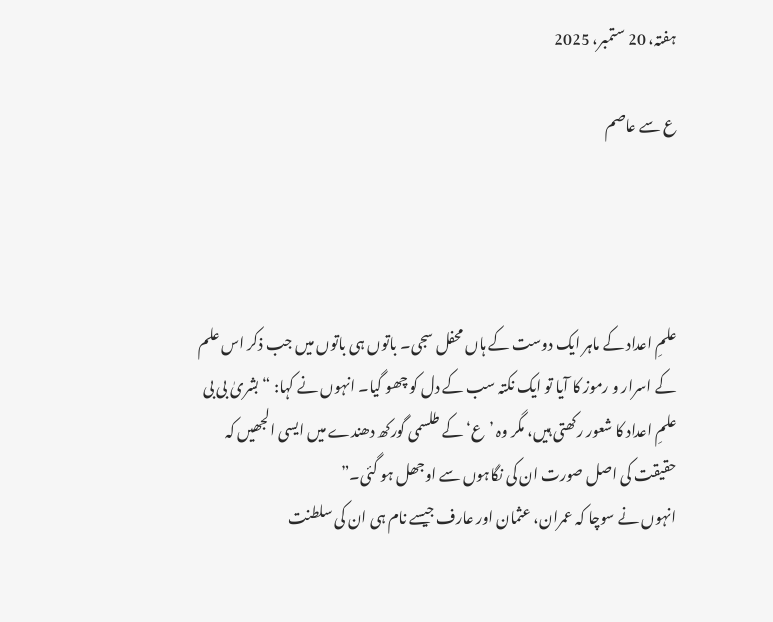ہفتہ، 20 ستمبر، 2025

ع سے عاصم




علمِ اعداد کے ماہر ایک دوست کے ہاں محفل سجی۔ باتوں ہی باتوں میں جب ذکر اس علم کے اسرار و رموز کا آیا تو ایک نکتہ سب کے دل کو چھو گیا۔ انہوں نے کہا: “بشریٰ بی بی علمِ اعداد کا شعور رکھتی ہیں، مگر وہ ’ع‘ کے طلسمی گورکھ دھندے میں ایسی الجھیں کہ حقیقت کی اصل صورت ان کی نگاہوں سے اوجھل ہو گئی۔”
انہوں نے سوچا کہ عمران، عثمان اور عارف جیسے نام ہی ان کی سلطنت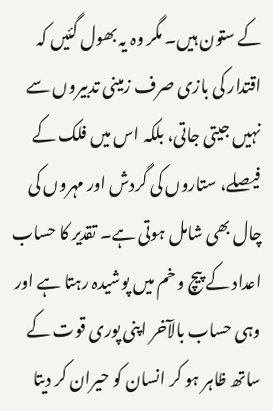کے ستون ہیں۔ مگر وہ یہ بھول گئیں کہ اقتدار کی بازی صرف زمینی تدبیروں سے نہیں جیتی جاتی، بلکہ اس میں فلک کے فیصلے، ستاروں کی گردش اور مہروں کی چال بھی شامل ہوتی ہے۔ تقدیر کا حساب اعداد کے پیچ و خم میں پوشیدہ رہتا ہے اور وہی حساب بالآخر اپنی پوری قوت کے ساتھ ظاہر ہو کر انسان کو حیران کر دیتا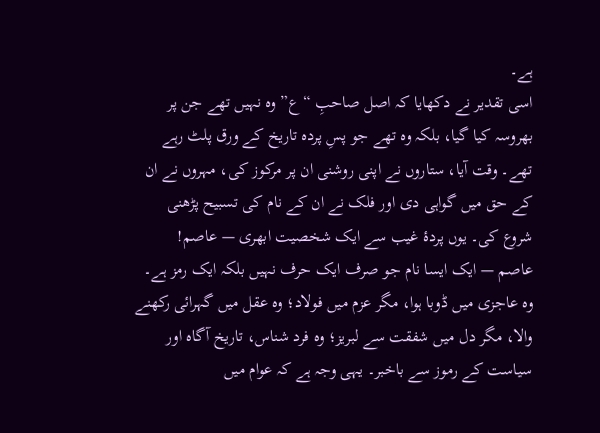ہے۔
اسی تقدیر نے دکھایا کہ اصل صاحبِ “ع” وہ نہیں تھے جن پر بھروسہ کیا گیا، بلکہ وہ تھے جو پسِ پردہ تاریخ کے ورق پلٹ رہے تھے۔ وقت آیا، ستاروں نے اپنی روشنی ان پر مرکوز کی، مہروں نے ان کے حق میں گواہی دی اور فلک نے ان کے نام کی تسبیح پڑھنی شروع کی۔ یوں پردۂ غیب سے ایک شخصیت ابھری — عاصم!
عاصم — ایک ایسا نام جو صرف ایک حرف نہیں بلکہ ایک رمز ہے۔ وہ عاجزی میں ڈوبا ہوا، مگر عزم میں فولاد؛ وہ عقل میں گہرائی رکھنے والا، مگر دل میں شفقت سے لبریز؛ وہ فرد شناس، تاریخ آگاہ اور سیاست کے رموز سے باخبر۔ یہی وجہ ہے کہ عوام میں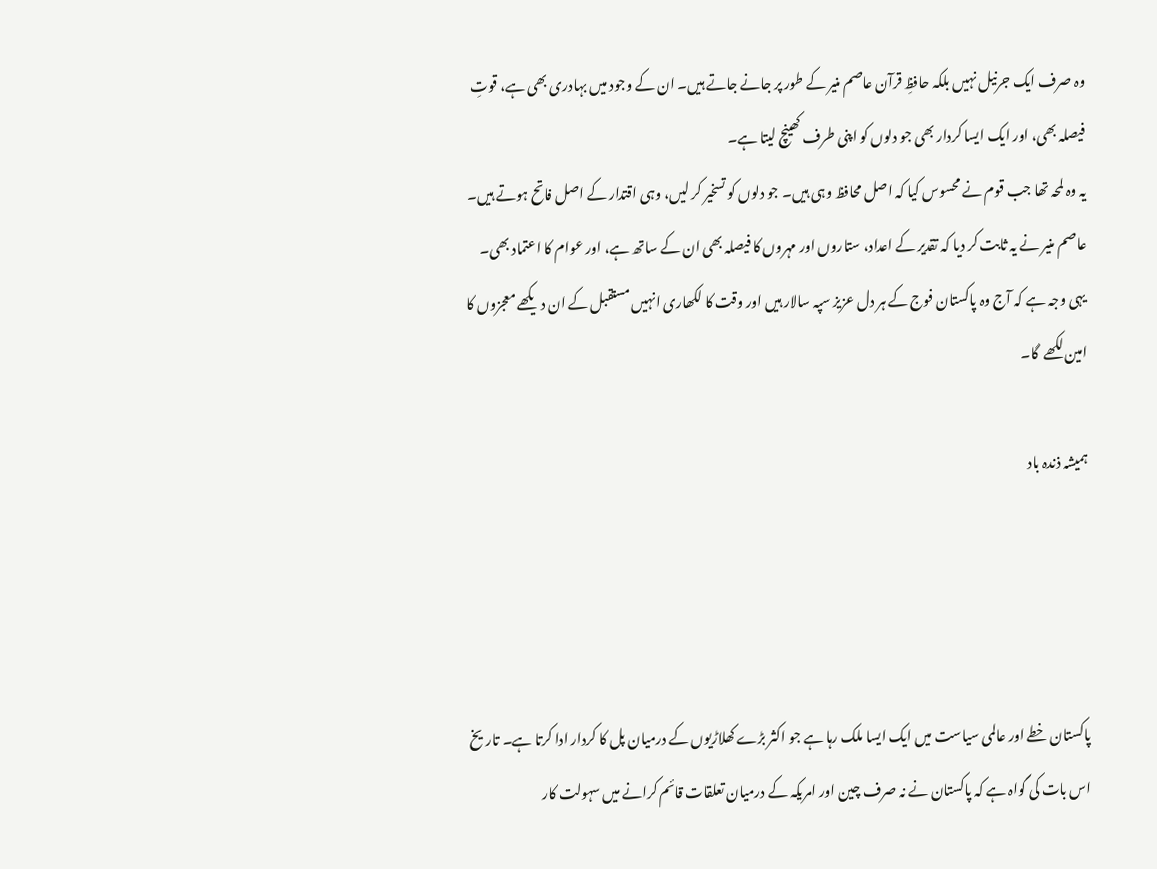وہ صرف ایک جرنیل نہیں بلکہ حافظِ قرآن عاصم منیر کے طور پر جانے جاتے ہیں۔ ان کے وجود میں بہادری بھی ہے، قوتِ فیصلہ بھی، اور ایک ایسا کردار بھی جو دلوں کو اپنی طرف کھینچ لیتا ہے۔
یہ وہ لمحہ تھا جب قوم نے محسوس کیا کہ اصل محافظ وہی ہیں۔ جو دلوں کو تسخیر کر لیں، وہی اقتدار کے اصل فاتح ہوتے ہیں۔ عاصم منیر نے یہ ثابت کر دیا کہ تقدیر کے اعداد، ستاروں اور مہروں کا فیصلہ بھی ان کے ساتھ ہے، اور عوام کا اعتماد بھی۔ یہی وجہ ہے کہ آج وہ پاکستان فوج کے ہر دل عزیز سپہ سالار ہیں اور وقت کا لکھاری انہیں مستقبل کے ان دیکھے معجزوں کا امین لکھے  گا۔

ہمیشہ ذندہ باد




پاکستان خطے اور عالمی سیاست میں ایک ایسا ملک رہا ہے جو اکثر بڑے کھلاڑیوں کے درمیان پل کا کردار ادا کرتا ہے۔ تاریخ اس بات کی گواہ ہے کہ پاکستان نے نہ صرف چین اور امریکہ کے درمیان تعلقات قائم کرانے میں سہولت کار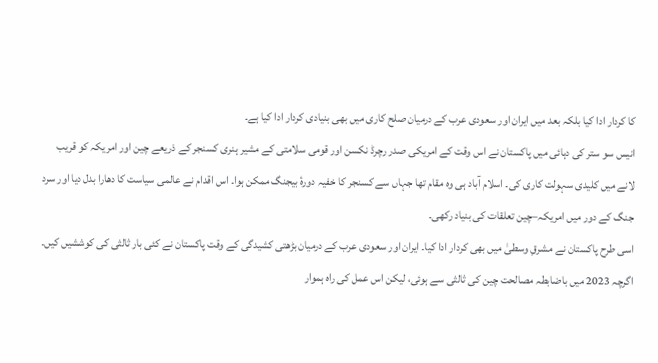کا کردار ادا کیا بلکہ بعد میں ایران اور سعودی عرب کے درمیان صلح کاری میں بھی بنیادی کردار ادا کیا ہے۔
انیس سو ستر کی دہائی میں پاکستان نے اس وقت کے امریکی صدر رچرڈ نکسن اور قومی سلامتی کے مشیر ہنری کسنجر کے ذریعے چین اور امریکہ کو قریب لانے میں کلیدی سہولت کاری کی۔ اسلام آباد ہی وہ مقام تھا جہاں سے کسنجر کا خفیہ دورۂ بیجنگ ممکن ہوا۔ اس اقدام نے عالمی سیاست کا دھارا بدل دیا اور سرد جنگ کے دور میں امریکہ–چین تعلقات کی بنیاد رکھی۔
اسی طرح پاکستان نے مشرقِ وسطیٰ میں بھی کردار ادا کیا۔ ایران اور سعودی عرب کے درمیان بڑھتی کشیدگی کے وقت پاکستان نے کئی بار ثالثی کی کوششیں کیں۔ اگرچہ 2023 میں باضابطہ مصالحت چین کی ثالثی سے ہوئی، لیکن اس عمل کی راہ ہموار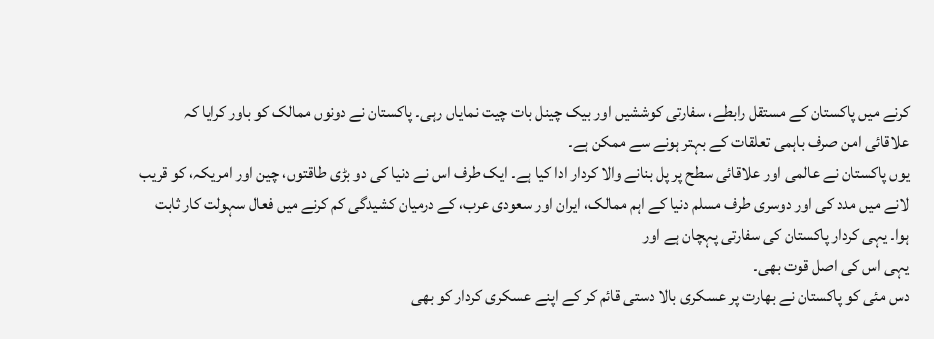کرنے میں پاکستان کے مستقل رابطے، سفارتی کوششیں اور بیک چینل بات چیت نمایاں رہی۔ پاکستان نے دونوں ممالک کو باور کرایا کہ علاقائی امن صرف باہمی تعلقات کے بہتر ہونے سے ممکن ہے۔
یوں پاکستان نے عالمی اور علاقائی سطح پر پل بنانے والا کردار ادا کیا ہے۔ ایک طرف اس نے دنیا کی دو بڑی طاقتوں، چین اور امریکہ، کو قریب لانے میں مدد کی اور دوسری طرف مسلم دنیا کے اہم ممالک، ایران اور سعودی عرب، کے درمیان کشیدگی کم کرنے میں فعال سہولت کار ثابت ہوا۔ یہی کردار پاکستان کی سفارتی پہچان ہے اور
یہی اس کی اصل قوت بھی۔
دس مئی کو پاکستان نے بھارت پر عسکری بالا دستی قائم کر کے اپنے عسکری کردار کو بھی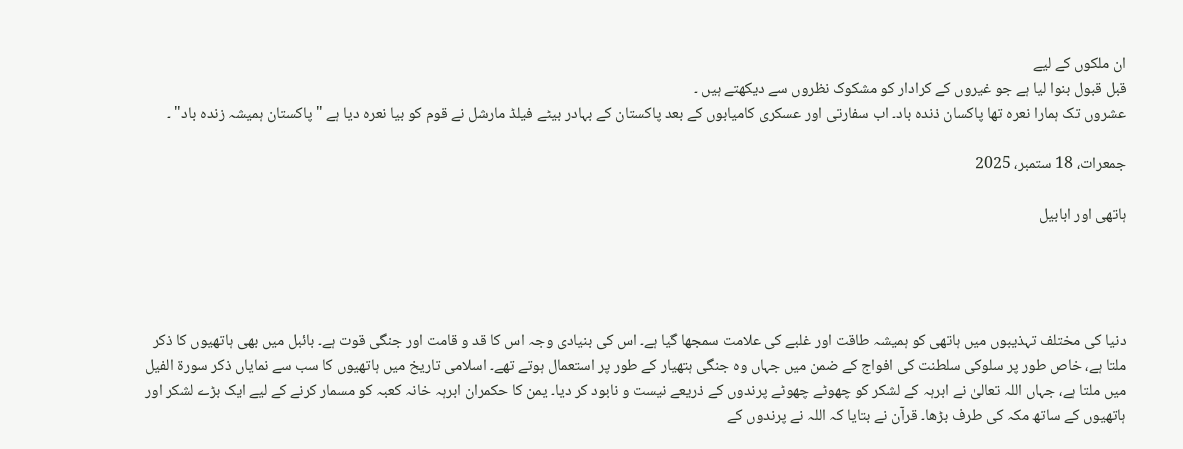ان ملکوں کے لیے
قبل قبول بنوا لیا ہے جو غیروں کے کرادار کو مشکوک نظروں سے دیکھتے ہیں ۔
عشروں تک ہمارا نعرہ تھا پاکسان ذندہ باد۔ اب سفارتی اور عسکری کامیابوں کے بعد پاکستان کے بہادر بیٹے فیلڈ مارشل نے قوم کو بیا نعرہ دیا ہے "پاکستان ہمیشہ زندہ باد" ۔

جمعرات، 18 ستمبر، 2025

ہاتھی اور ابابیل




دنیا کی مختلف تہذیبوں میں ہاتھی کو ہمیشہ طاقت اور غلبے کی علامت سمجھا گیا ہے۔ اس کی بنیادی وجہ اس کا قد و قامت اور جنگی قوت ہے۔ بائبل میں بھی ہاتھیوں کا ذکر ملتا ہے، خاص طور پر سلوکی سلطنت کی افواج کے ضمن میں جہاں وہ جنگی ہتھیار کے طور پر استعمال ہوتے تھے۔ اسلامی تاریخ میں ہاتھیوں کا سب سے نمایاں ذکر سورۃ الفیل میں ملتا ہے، جہاں اللہ تعالیٰ نے ابرہہ کے لشکر کو چھوٹے چھوٹے پرندوں کے ذریعے نیست و نابود کر دیا۔ یمن کا حکمران ابرہہ خانہ کعبہ کو مسمار کرنے کے لیے ایک بڑے لشکر اور ہاتھیوں کے ساتھ مکہ کی طرف بڑھا۔ قرآن نے بتایا کہ اللہ نے پرندوں کے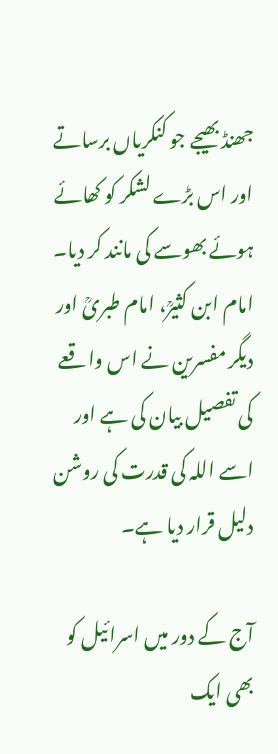جھنڈ بھیجے جو کنکریاں برساتے اور اس بڑے لشکر کو کھائے ہوئے بھوسے کی مانند کر دیا۔ امام ابن کثیرؒ، امام طبریؒ اور دیگر مفسرین نے اس واقعے کی تفصیل بیان کی ہے اور اسے اللہ کی قدرت کی روشن دلیل قرار دیا ہے۔

آج کے دور میں اسرائیل کو بھی ایک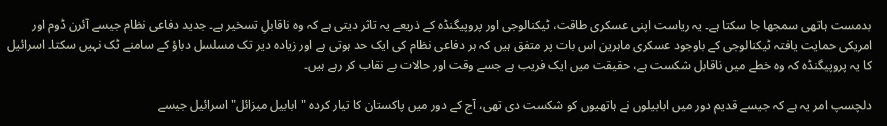بدمست ہاتھی سمجھا جا سکتا ہے۔ یہ ریاست اپنی عسکری طاقت، ٹیکنالوجی اور پروپیگنڈہ کے ذریعے یہ تاثر دیتی ہے کہ وہ ناقابلِ تسخیر ہے۔ جدید دفاعی نظام جیسے آئرن ڈوم اور امریکی حمایت یافتہ ٹیکنالوجی کے باوجود عسکری ماہرین اس بات پر متفق ہیں کہ ہر دفاعی نظام کی ایک حد ہوتی ہے اور زیادہ دیر تک مسلسل دباؤ کے سامنے ٹک نہیں سکتا۔ اسرائیل کا یہ پروپیگنڈہ کہ وہ خطے میں ناقابل شکست ہے، حقیقت میں ایک فریب ہے جسے وقت اور حالات بے نقاب کر رہے ہیں۔

دلچسپ امر یہ ہے کہ جیسے قدیم دور میں ابابیلوں نے ہاتھیوں کو شکست دی تھی، آج کے دور میں پاکستان کا تیار کردہ "ابابیل میزائل" اسرائیل جیسے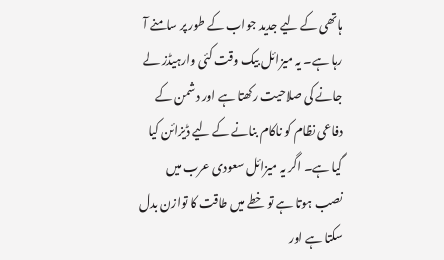ہاتھی کے لیے جدید جواب کے طور پر سامنے آ رہا ہے۔ یہ میزائل بیک وقت کئی وارہیڈز لے جانے کی صلاحیت رکھتا ہے اور دشمن کے دفاعی نظام کو ناکام بنانے کے لیے ڈیزائن کیا گیا ہے۔ اگر یہ میزائل سعودی عرب میں نصب ہوتا ہے تو خطے میں طاقت کا توازن بدل سکتا ہے اور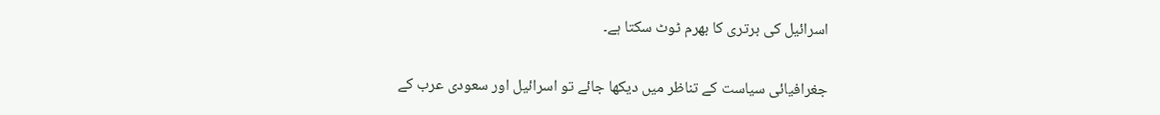اسرائیل کی برتری کا بھرم ٹوٹ سکتا ہے۔

جغرافیائی سیاست کے تناظر میں دیکھا جائے تو اسرائیل اور سعودی عرب کے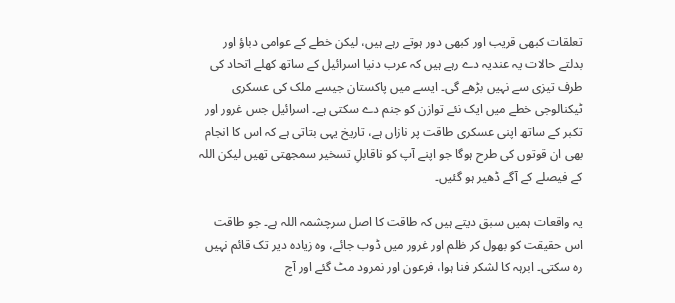تعلقات کبھی قریب اور کبھی دور ہوتے رہے ہیں، لیکن خطے کے عوامی دباؤ اور بدلتے حالات یہ عندیہ دے رہے ہیں کہ عرب دنیا اسرائیل کے ساتھ کھلے اتحاد کی طرف تیزی سے نہیں بڑھے گی۔ ایسے میں پاکستان جیسے ملک کی عسکری ٹیکنالوجی خطے میں ایک نئے توازن کو جنم دے سکتی ہے۔ اسرائیل جس غرور اور تکبر کے ساتھ اپنی عسکری طاقت پر نازاں ہے، تاریخ یہی بتاتی ہے کہ اس کا انجام بھی ان قوتوں کی طرح ہوگا جو اپنے آپ کو ناقابلِ تسخیر سمجھتی تھیں لیکن اللہ کے فیصلے کے آگے ڈھیر ہو گئیں۔

یہ واقعات ہمیں سبق دیتے ہیں کہ طاقت کا اصل سرچشمہ اللہ ہے۔ جو طاقت اس حقیقت کو بھول کر ظلم اور غرور میں ڈوب جائے، وہ زیادہ دیر تک قائم نہیں رہ سکتی۔ ابرہہ کا لشکر فنا ہوا، فرعون اور نمرود مٹ گئے اور آج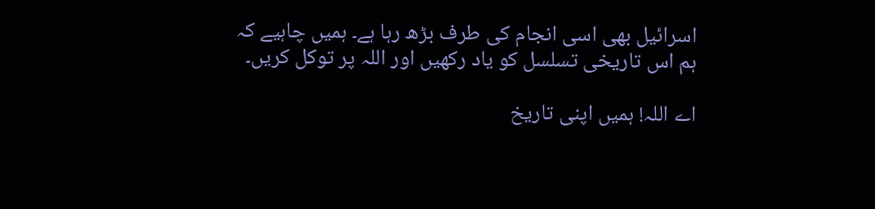اسرائیل بھی اسی انجام کی طرف بڑھ رہا ہے۔ ہمیں چاہیے کہ ہم اس تاریخی تسلسل کو یاد رکھیں اور اللہ پر توکل کریں۔

اے اللہ! ہمیں اپنی تاریخ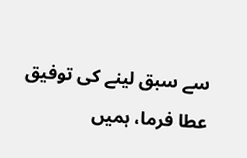سے سبق لینے کی توفیق عطا فرما، ہمیں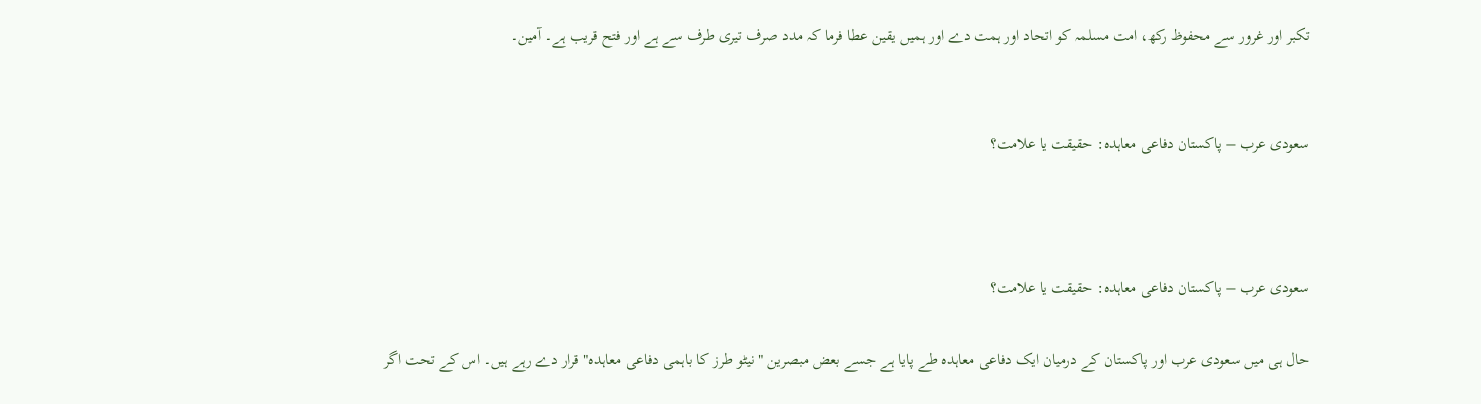تکبر اور غرور سے محفوظ رکھ، امت مسلمہ کو اتحاد اور ہمت دے اور ہمیں یقین عطا فرما کہ مدد صرف تیری طرف سے ہے اور فتح قریب ہے۔ آمین۔


سعودی عرب – پاکستان دفاعی معاہدہ: حقیقت یا علامت؟



سعودی عرب – پاکستان دفاعی معاہدہ: حقیقت یا علامت؟

حال ہی میں سعودی عرب اور پاکستان کے درمیان ایک دفاعی معاہدہ طے پایا ہے جسے بعض مبصرین "نیٹو طرز کا باہمی دفاعی معاہدہ" قرار دے رہے ہیں۔ اس کے تحت اگر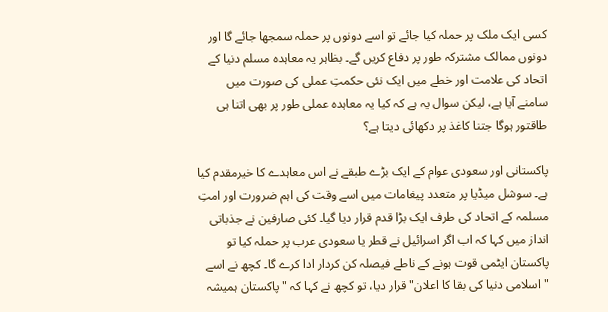کسی ایک ملک پر حملہ کیا جائے تو اسے دونوں پر حملہ سمجھا جائے گا اور دونوں ممالک مشترکہ طور پر دفاع کریں گے۔ بظاہر یہ معاہدہ مسلم دنیا کے اتحاد کی علامت اور خطے میں ایک نئی حکمتِ عملی کی صورت میں سامنے آیا ہے، لیکن سوال یہ ہے کہ کیا یہ معاہدہ عملی طور پر بھی اتنا ہی طاقتور ہوگا جتنا کاغذ پر دکھائی دیتا ہے؟

پاکستانی اور سعودی عوام کے ایک بڑے طبقے نے اس معاہدے کا خیرمقدم کیا ہے۔ سوشل میڈیا پر متعدد پیغامات میں اسے وقت کی اہم ضرورت اور امتِ مسلمہ کے اتحاد کی طرف ایک بڑا قدم قرار دیا گیا۔ کئی صارفین نے جذباتی انداز میں کہا کہ اب اگر اسرائیل نے قطر یا سعودی عرب پر حملہ کیا تو پاکستان ایٹمی قوت ہونے کے ناطے فیصلہ کن کردار ادا کرے گا۔ کچھ نے اسے "اسلامی دنیا کی بقا کا اعلان" قرار دیا، تو کچھ نے کہا کہ "پاکستان ہمیشہ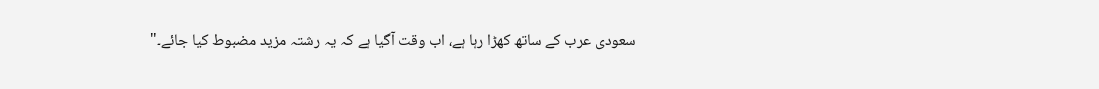سعودی عرب کے ساتھ کھڑا رہا ہے، اب وقت آگیا ہے کہ یہ رشتہ مزید مضبوط کیا جائے۔"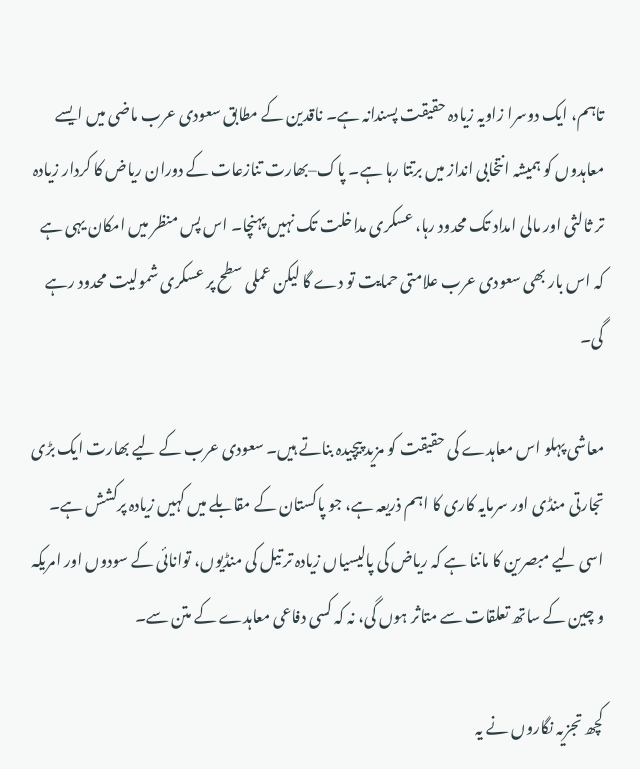تاہم، ایک دوسرا زاویہ زیادہ حقیقت پسندانہ ہے۔ ناقدین کے مطابق سعودی عرب ماضی میں ایسے معاہدوں کو ہمیشہ انتخابی انداز میں برتتا رہا ہے۔ پاک–بھارت تنازعات کے دوران ریاض کا کردار زیادہ تر ثالثی اور مالی امداد تک محدود رہا، عسکری مداخلت تک نہیں پہنچا۔ اس پس منظر میں امکان یہی ہے کہ اس بار بھی سعودی عرب علامتی حمایت تو دے گا لیکن عملی سطح پر عسکری شمولیت محدود رہے گی۔

معاشی پہلو اس معاہدے کی حقیقت کو مزید پیچیدہ بناتے ہیں۔ سعودی عرب کے لیے بھارت ایک بڑی تجارتی منڈی اور سرمایہ کاری کا اہم ذریعہ ہے، جو پاکستان کے مقابلے میں کہیں زیادہ پرکشش ہے۔ اسی لیے مبصرین کا ماننا ہے کہ ریاض کی پالیسیاں زیادہ تر تیل کی منڈیوں، توانائی کے سودوں اور امریکہ و چین کے ساتھ تعلقات سے متاثر ہوں گی، نہ کہ کسی دفاعی معاہدے کے متن سے۔

کچھ تجزیہ نگاروں نے یہ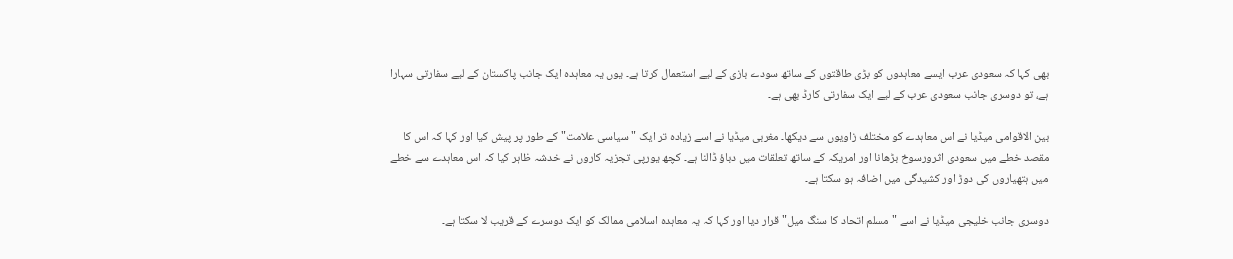بھی کہا کہ سعودی عرب ایسے معاہدوں کو بڑی طاقتوں کے ساتھ سودے بازی کے لیے استعمال کرتا ہے۔ یوں یہ معاہدہ ایک جانب پاکستان کے لیے سفارتی سہارا ہے، تو دوسری جانب سعودی عرب کے لیے ایک سفارتی کارڈ بھی ہے۔

بین الاقوامی میڈیا نے اس معاہدے کو مختلف زاویوں سے دیکھا۔ مغربی میڈیا نے اسے زیادہ تر ایک "سیاسی علامت" کے طور پر پیش کیا اور کہا کہ اس کا مقصد خطے میں سعودی اثرورسوخ بڑھانا اور امریکہ کے ساتھ تعلقات میں دباؤ ڈالنا ہے۔ کچھ یورپی تجزیہ کاروں نے خدشہ ظاہر کیا کہ اس معاہدے سے خطے میں ہتھیاروں کی دوڑ اور کشیدگی میں اضافہ ہو سکتا ہے۔

دوسری جانب خلیجی میڈیا نے اسے "مسلم اتحاد کا سنگ میل" قرار دیا اور کہا کہ یہ معاہدہ اسلامی ممالک کو ایک دوسرے کے قریب لا سکتا ہے۔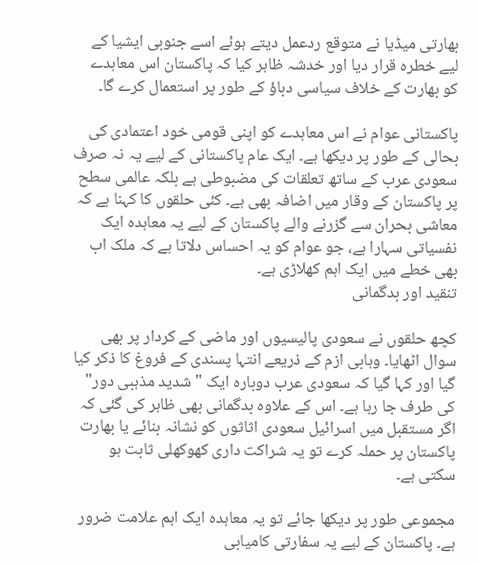بھارتی میڈیا نے متوقع ردعمل دیتے ہوئے اسے جنوبی ایشیا کے لیے خطرہ قرار دیا اور خدشہ ظاہر کیا کہ پاکستان اس معاہدے کو بھارت کے خلاف سیاسی دباؤ کے طور پر استعمال کرے گا۔

پاکستانی عوام نے اس معاہدے کو اپنی قومی خود اعتمادی کی بحالی کے طور پر دیکھا ہے۔ ایک عام پاکستانی کے لیے یہ نہ صرف سعودی عرب کے ساتھ تعلقات کی مضبوطی ہے بلکہ عالمی سطح پر پاکستان کے وقار میں اضافہ بھی ہے۔ کئی حلقوں کا کہنا ہے کہ معاشی بحران سے گزرنے والے پاکستان کے لیے یہ معاہدہ ایک نفسیاتی سہارا ہے، جو عوام کو یہ احساس دلاتا ہے کہ ملک اب بھی خطے میں ایک اہم کھلاڑی ہے۔
تنقید اور بدگمانی

کچھ حلقوں نے سعودی پالیسیوں اور ماضی کے کردار پر بھی سوال اٹھایا۔ وہابی ازم کے ذریعے انتہا پسندی کے فروغ کا ذکر کیا گیا اور کہا گیا کہ سعودی عرب دوبارہ ایک "شدید مذہبی دور" کی طرف جا رہا ہے۔ اس کے علاوہ بدگمانی بھی ظاہر کی گئی کہ اگر مستقبل میں اسرائیل سعودی اثاثوں کو نشانہ بنائے یا بھارت پاکستان پر حملہ کرے تو یہ شراکت داری کھوکھلی ثابت ہو سکتی ہے۔

مجموعی طور پر دیکھا جائے تو یہ معاہدہ ایک اہم علامت ضرور ہے۔ پاکستان کے لیے یہ سفارتی کامیابی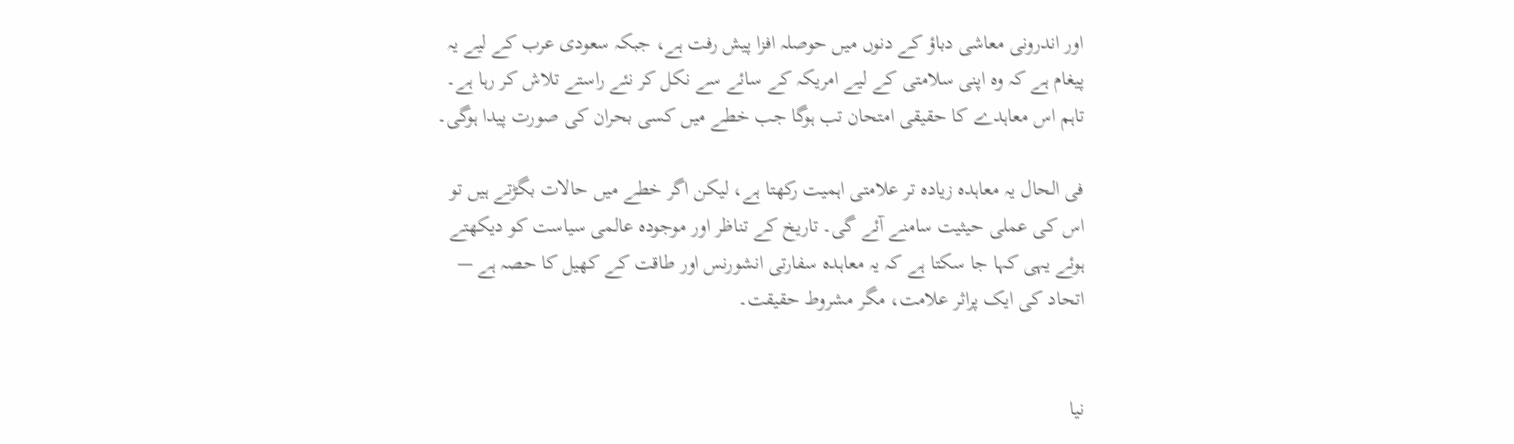اور اندرونی معاشی دباؤ کے دنوں میں حوصلہ افزا پیش رفت ہے، جبکہ سعودی عرب کے لیے یہ پیغام ہے کہ وہ اپنی سلامتی کے لیے امریکہ کے سائے سے نکل کر نئے راستے تلاش کر رہا ہے۔ تاہم اس معاہدے کا حقیقی امتحان تب ہوگا جب خطے میں کسی بحران کی صورت پیدا ہوگی۔

فی الحال یہ معاہدہ زیادہ تر علامتی اہمیت رکھتا ہے، لیکن اگر خطے میں حالات بگڑتے ہیں تو اس کی عملی حیثیت سامنے آئے گی۔ تاریخ کے تناظر اور موجودہ عالمی سیاست کو دیکھتے ہوئے یہی کہا جا سکتا ہے کہ یہ معاہدہ سفارتی انشورنس اور طاقت کے کھیل کا حصہ ہے — اتحاد کی ایک پراثر علامت، مگر مشروط حقیقت۔


نیا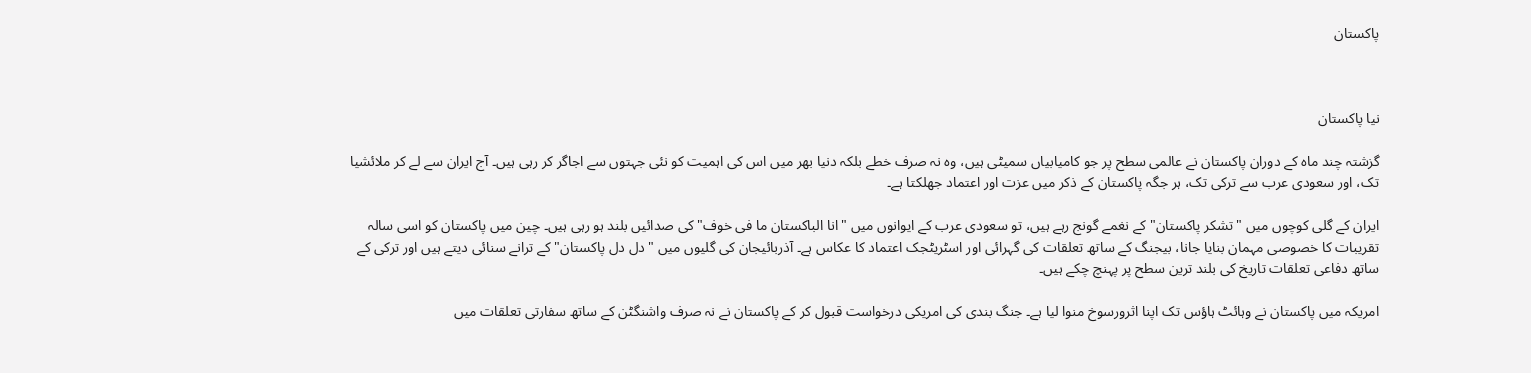پاکستان



نیا پاکستان

گزشتہ چند ماہ کے دوران پاکستان نے عالمی سطح پر جو کامیابیاں سمیٹی ہیں، وہ نہ صرف خطے بلکہ دنیا بھر میں اس کی اہمیت کو نئی جہتوں سے اجاگر کر رہی ہیں۔ آج ایران سے لے کر ملائشیا تک، اور سعودی عرب سے ترکی تک، ہر جگہ پاکستان کے ذکر میں عزت اور اعتماد جھلکتا ہے۔

ایران کے گلی کوچوں میں "تشکر پاکستان" کے نغمے گونج رہے ہیں، تو سعودی عرب کے ایوانوں میں "انا الباکستان ما فی خوف" کی صدائیں بلند ہو رہی ہیں۔ چین میں پاکستان کو اسی سالہ تقریبات کا خصوصی مہمان بنایا جانا، بیجنگ کے ساتھ تعلقات کی گہرائی اور اسٹریٹجک اعتماد کا عکاس ہے۔ آذربائیجان کی گلیوں میں "دل دل پاکستان" کے ترانے سنائی دیتے ہیں اور ترکی کے ساتھ دفاعی تعلقات تاریخ کی بلند ترین سطح پر پہنچ چکے ہیں۔

امریکہ میں پاکستان نے وہائٹ ہاؤس تک اپنا اثرورسوخ منوا لیا ہے۔ جنگ بندی کی امریکی درخواست قبول کر کے پاکستان نے نہ صرف واشنگٹن کے ساتھ سفارتی تعلقات میں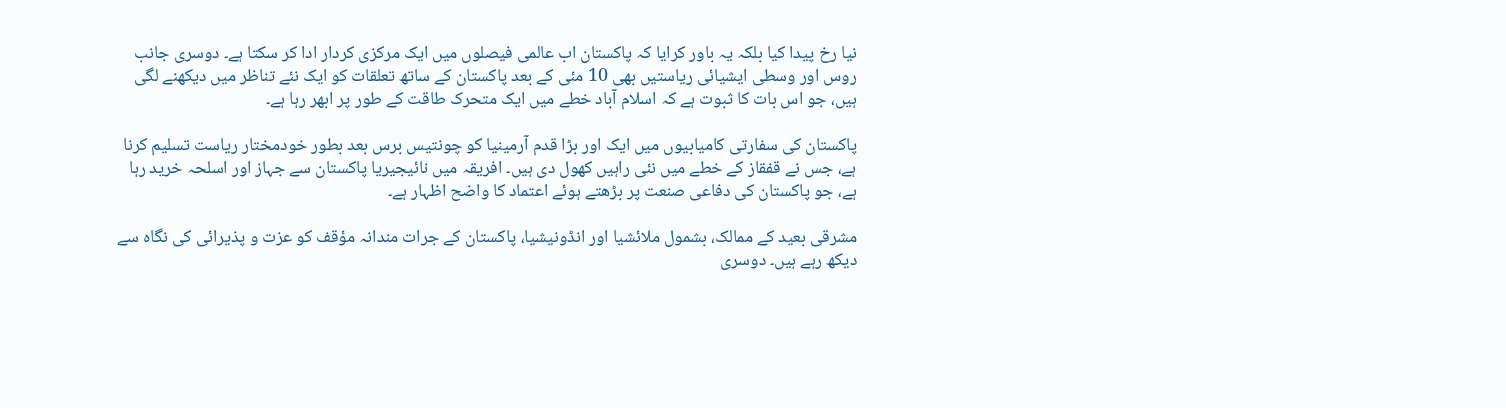نیا رخ پیدا کیا بلکہ یہ باور کرایا کہ پاکستان اب عالمی فیصلوں میں ایک مرکزی کردار ادا کر سکتا ہے۔ دوسری جانب روس اور وسطی ایشیائی ریاستیں بھی 10 مئی کے بعد پاکستان کے ساتھ تعلقات کو ایک نئے تناظر میں دیکھنے لگی ہیں، جو اس بات کا ثبوت ہے کہ اسلام آباد خطے میں ایک متحرک طاقت کے طور پر ابھر رہا ہے۔

پاکستان کی سفارتی کامیابیوں میں ایک اور بڑا قدم آرمینیا کو چونتیس برس بعد بطور خودمختار ریاست تسلیم کرنا ہے، جس نے قفقاز کے خطے میں نئی راہیں کھول دی ہیں۔ افریقہ میں نائیجیریا پاکستان سے جہاز اور اسلحہ خرید رہا ہے، جو پاکستان کی دفاعی صنعت پر بڑھتے ہوئے اعتماد کا واضح اظہار ہے۔

مشرقی بعید کے ممالک، بشمول ملائشیا اور انڈونیشیا، پاکستان کے جرات مندانہ مؤقف کو عزت و پذیرائی کی نگاہ سے دیکھ رہے ہیں۔ دوسری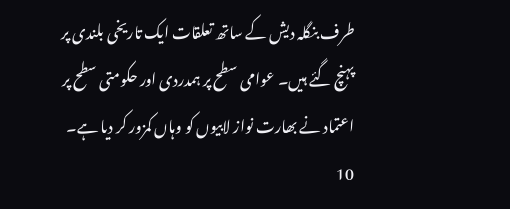طرف بنگلہ دیش کے ساتھ تعلقات ایک تاریخی بلندی پر پہنچ گئے ہیں۔ عوامی سطح پر ہمدردی اور حکومتی سطح پر اعتماد نے بھارت نواز لابیوں کو وہاں کمزور کر دیا ہے۔ 10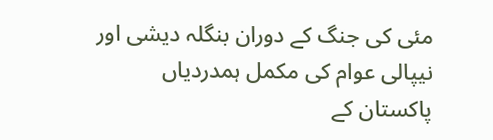مئی کی جنگ کے دوران بنگلہ دیشی اور نیپالی عوام کی مکمل ہمدردیاں پاکستان کے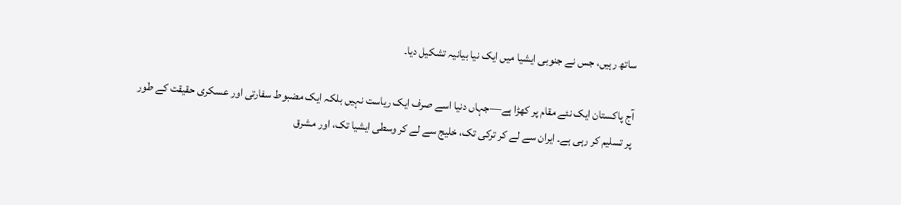ساتھ رہیں، جس نے جنوبی ایشیا میں ایک نیا بیانیہ تشکیل دیا۔

آج پاکستان ایک نئے مقام پر کھڑا ہے—جہاں دنیا اسے صرف ایک ریاست نہیں بلکہ ایک مضبوط سفارتی اور عسکری حقیقت کے طور پر تسلیم کر رہی ہے۔ ایران سے لے کر ترکی تک، خلیج سے لے کر وسطی ایشیا تک، اور مشرق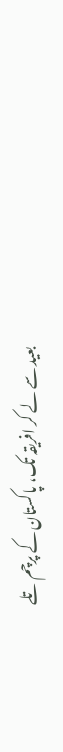بعید سے لے کر افریقہ تک، پاکستان کے پرچم تلے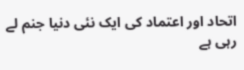اتحاد اور اعتماد کی ایک نئی دنیا جنم لے رہی ہے